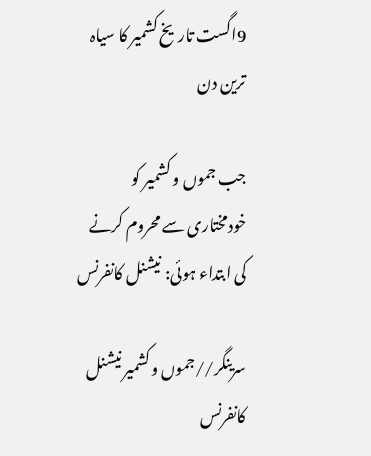9اگست تاریخ کشمیر کا سیاہ ترین دن

جب جموں و کشمیر کو خودمختاری سے محروم کرنے کی ابتداء ہوئی: نیشنل کانفرنس

سرینگر//جموں وکشمیر نیشنل کانفرنس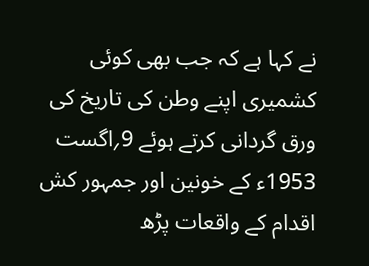نے کہا ہے کہ جب بھی کوئی کشمیری اپنے وطن کی تاریخ کی ورق گردانی کرتے ہوئے 9؍اگست 1953ء کے خونین اور جمہور کش اقدام کے واقعات پڑھ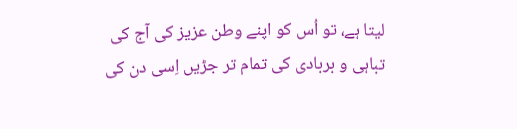لیتا ہے، تو اُس کو اپنے وطن عزیز کی آج کی تباہی و بربادی کی تمام تر جڑیں اِسی دن کی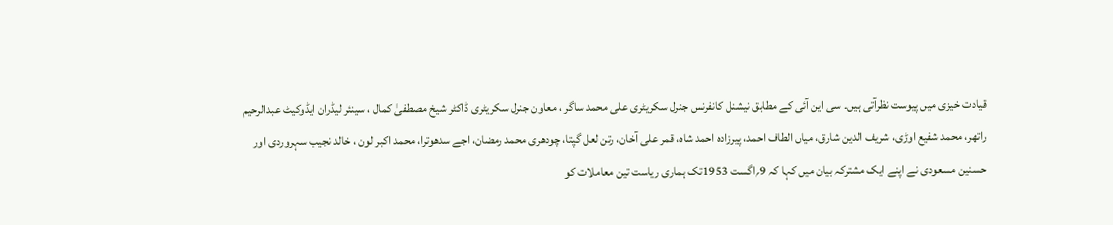قیادت خیزی میں پیوست نظرآتی ہیں۔ سی این آئی کے مطابق نیشنل کانفرنس جنرل سکریٹری علی محمد ساگر ، معاون جنرل سکریٹری ڈاکٹر شیخ مصطفیٰ کمال ، سینئر لیڈران ایڈوکیٹ عبدالرحیم راتھر، محمد شفیع اوڑی، شریف الدین شارق، میاں الطاف احمد، پیرزادہ احمد شاہ، قمر علی آخان، رتن لعل گپتا، چودھری محمد رمضان، اجے سدھوترا، محمد اکبر لون ، خالد نجیب سہروردی اور حسنین مسعودی نے اپنے ایک مشترکہ بیان میں کہا کہ 9؍اگست 1953تک ہماری ریاست تین معاملات کو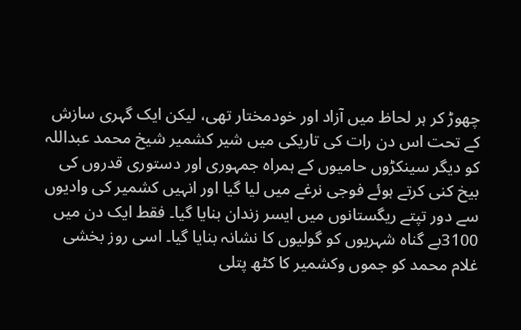چھوڑ کر ہر لحاظ میں آزاد اور خودمختار تھی، لیکن ایک گہری سازش کے تحت اس دن رات کی تاریکی میں شیر کشمیر شیخ محمد عبداللہ کو دیگر سینکڑوں حامیوں کے ہمراہ جمہوری اور دستوری قدروں کی بیخ کنی کرتے ہوئے فوجی نرغے میں لیا گیا اور انہیں کشمیر کی وادیوں سے دور تپتے ریگستانوں میں ایسر زندان بنایا گیا۔ فقط ایک دن میں 3100بے گناہ شہریوں کو گولیوں کا نشانہ بنایا گیا۔ اسی روز بخشی غلام محمد کو جموں وکشمیر کا کٹھ پتلی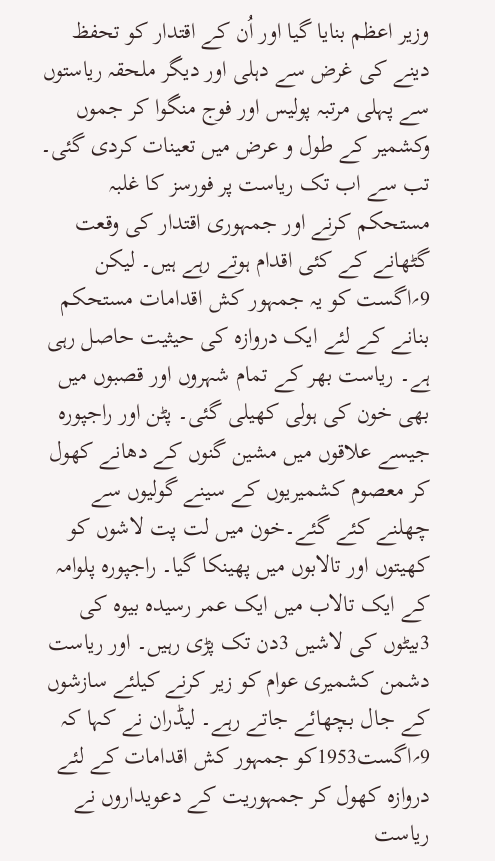وزیر اعظم بنایا گیا اور اُن کے اقتدار کو تحفظ دینے کی غرض سے دہلی اور دیگر ملحقہ ریاستوں سے پہلی مرتبہ پولیس اور فوج منگوا کر جموں وکشمیر کے طول و عرض میں تعینات کردی گئی۔ تب سے اب تک ریاست پر فورسز کا غلبہ مستحکم کرنے اور جمہوری اقتدار کی وقعت گٹھانے کے کئی اقدام ہوتے رہے ہیں۔ لیکن 9؍اگست کو یہ جمہور کش اقدامات مستحکم بنانے کے لئے ایک دروازہ کی حیثیت حاصل رہی ہے۔ ریاست بھر کے تمام شہروں اور قصبوں میں بھی خون کی ہولی کھیلی گئی۔ پٹن اور راجپورہ جیسے علاقوں میں مشین گنوں کے دھانے کھول کر معصوم کشمیریوں کے سینے گولیوں سے چھلنے کئے گئے۔خون میں لت پت لاشوں کو کھیتوں اور تالابوں میں پھینکا گیا۔ راجپورہ پلوامہ کے ایک تالاب میں ایک عمر رسیدہ بیوہ کی 3بیٹوں کی لاشیں 3دن تک پڑی رہیں۔ اور ریاست دشمن کشمیری عوام کو زیر کرنے کیلئے سازشوں کے جال بچھائے جاتے رہے۔ لیڈران نے کہا کہ 9؍اگست1953کو جمہور کش اقدامات کے لئے دروازہ کھول کر جمہوریت کے دعویداروں نے ریاست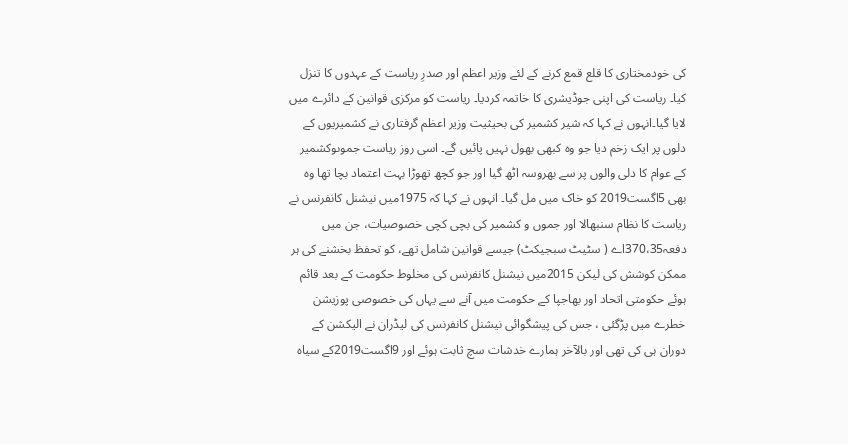کی خودمختاری کا قلع قمع کرنے کے لئے وزیر اعظم اور صدرِ ریاست کے عہدوں کا تنزل کیا۔ ریاست کی اپنی جوڈیشری کا خاتمہ کردیا۔ ریاست کو مرکزی قوانین کے دائرے میں لایا گیا۔انہوں نے کہا کہ شیر کشمیر کی بحیثیت وزیر اعظم گرفتاری نے کشمیریوں کے دلوں پر ایک زخم دیا جو وہ کبھی بھول نہیں پائیں گے۔ اسی روز ریاست جموںوکشمیر کے عوام کا دلی والوں پر سے بھروسہ اٹھ گیا اور جو کچھ تھوڑا بہت اعتماد بچا تھا وہ بھی 5اگست2019 کو خاک میں مل گیا۔ انہوں نے کہا کہ 1975میں نیشنل کانفرنس نے ریاست کا نظام سنبھالا اور جموں و کشمیر کی بچی کچی خصوصیات، جن میں دفعہ370،35اے ( سٹیٹ سبجیکٹ) جیسے قوانین شامل تھے، کو تحفظ بخشنے کی ہر ممکن کوشش کی لیکن 2015میں نیشنل کانفرنس کی مخلوط حکومت کے بعد قائم ہوئے حکومتی اتحاد اور بھاجپا کے حکومت میں آنے سے یہاں کی خصوصی پوزیشن خطرے میں پڑگئی ، جس کی پیشگوائی نیشنل کانفرنس کی لیڈران نے الیکشن کے دوران ہی کی تھی اور بالآخر ہمارے خدشات سچ ثابت ہوئے اور 9اگست2019کے سیاہ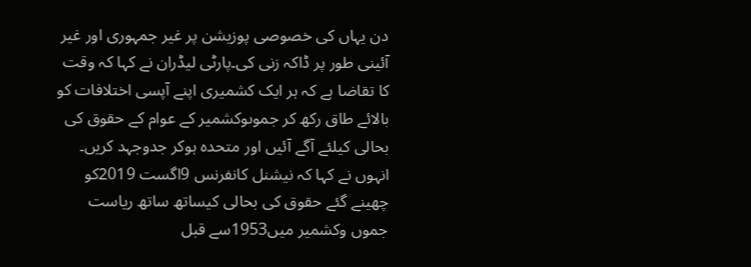دن یہاں کی خصوصی پوزیشن پر غیر جمہوری اور غیر آئینی طور پر ڈاکہ زنی کی۔پارٹی لیڈران نے کہا کہ وقت کا تقاضا ہے کہ ہر ایک کشمیری اپنے آپسی اختلافات کو بالائے طاق رکھ کر جموںوکشمیر کے عوام کے حقوق کی بحالی کیلئے آگے آئیں اور متحدہ ہوکر جدوجہد کریں۔ انہوں نے کہا کہ نیشنل کانفرنس 9اگست 2019کو چھینے گئے حقوق کی بحالی کیساتھ ساتھ ریاست جموں وکشمیر میں1953سے قبل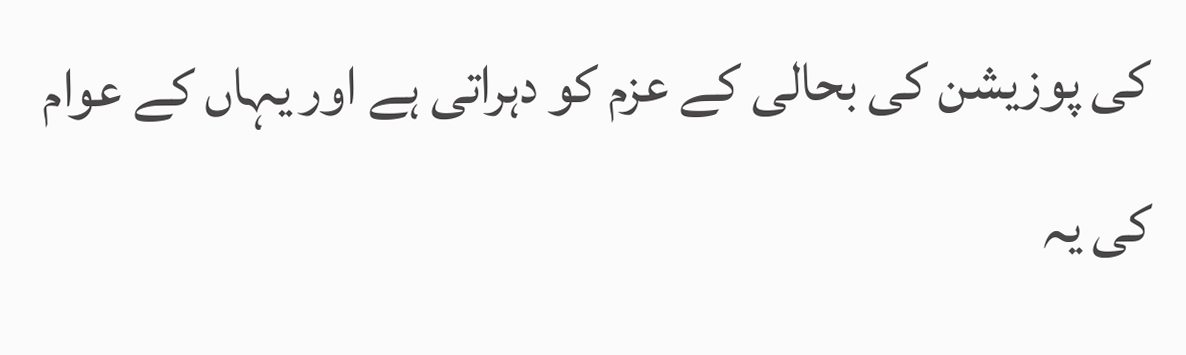کی پوزیشن کی بحالی کے عزم کو دہراتی ہے اور یہاں کے عوام کی یہ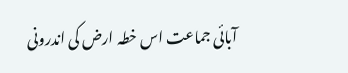آبائی جماعت اس خطہ ارض کی اندرونی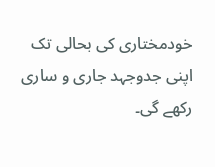خودمختاری کی بحالی تک اپنی جدوجہد جاری و ساری رکھے گی۔